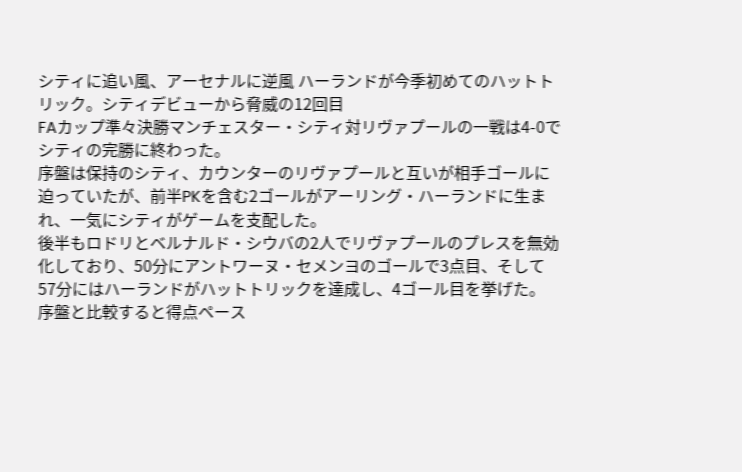シティに追い風、アーセナルに逆風 ハーランドが今季初めてのハットトリック。シティデビューから脅威の12回目
FAカップ準々決勝マンチェスター・シティ対リヴァプールの一戦は4-0でシティの完勝に終わった。
序盤は保持のシティ、カウンターのリヴァプールと互いが相手ゴールに迫っていたが、前半PKを含む2ゴールがアーリング・ハーランドに生まれ、一気にシティがゲームを支配した。
後半もロドリとベルナルド・シウバの2人でリヴァプールのプレスを無効化しており、50分にアントワーヌ・セメンヨのゴールで3点目、そして57分にはハーランドがハットトリックを達成し、4ゴール目を挙げた。
序盤と比較すると得点ペース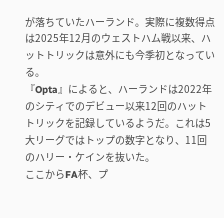が落ちていたハーランド。実際に複数得点は2025年12月のウェストハム戦以来、ハットトリックは意外にも今季初となっている。
『Opta』によると、ハーランドは2022年のシティでのデビュー以来12回のハットトリックを記録しているようだ。これは5大リーグではトップの数字となり、11回のハリー・ケインを抜いた。
ここからFA杯、プ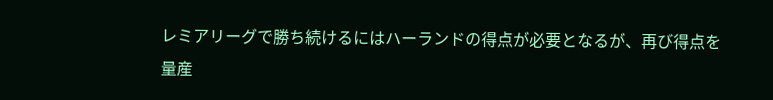レミアリーグで勝ち続けるにはハーランドの得点が必要となるが、再び得点を量産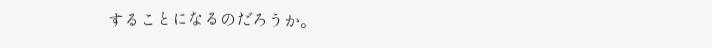することになるのだろうか。